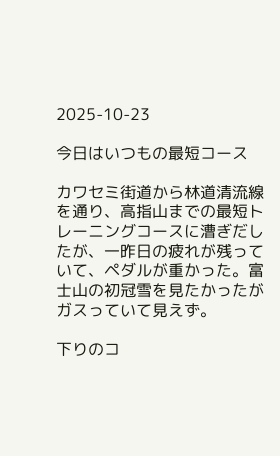2025-10-23

今日はいつもの最短コース

カワセミ街道から林道清流線を通り、高指山までの最短トレーニングコースに漕ぎだしたが、一昨日の疲れが残っていて、ペダルが重かった。富士山の初冠雪を見たかったがガスっていて見えず。

下りのコ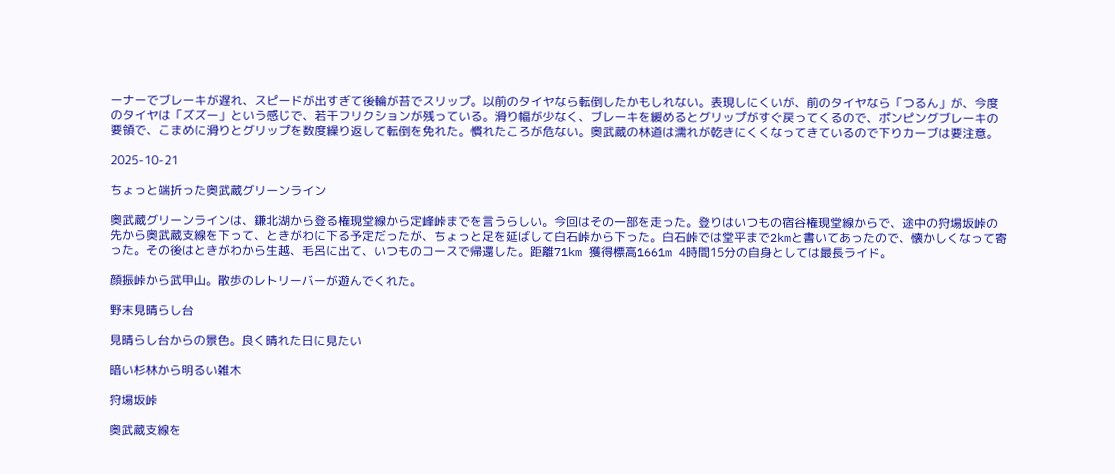ーナーでブレーキが遅れ、スピードが出すぎて後輪が苔でスリップ。以前のタイヤなら転倒したかもしれない。表現しにくいが、前のタイヤなら「つるん」が、今度のタイヤは「ズズー」という感じで、若干フリクションが残っている。滑り幅が少なく、ブレーキを緩めるとグリップがすぐ戻ってくるので、ポンピングブレーキの要領で、こまめに滑りとグリップを数度繰り返して転倒を免れた。慣れたころが危ない。奥武蔵の林道は濡れが乾きにくくなってきているので下りカーブは要注意。

2025-10-21

ちょっと端折った奥武蔵グリーンライン

奥武蔵グリーンラインは、鎌北湖から登る権現堂線から定峰峠までを言うらしい。今回はその一部を走った。登りはいつもの宿谷権現堂線からで、途中の狩場坂峠の先から奥武蔵支線を下って、ときがわに下る予定だったが、ちょっと足を延ばして白石峠から下った。白石峠では堂平まで2kmと書いてあったので、懐かしくなって寄った。その後はときがわから生越、毛呂に出て、いつものコースで帰還した。距離71km 獲得標高1661m 4時間15分の自身としては最長ライド。

顔振峠から武甲山。散歩のレトリーバーが遊んでくれた。

野末見晴らし台

見晴らし台からの景色。良く晴れた日に見たい

暗い杉林から明るい雑木

狩場坂峠

奥武蔵支線を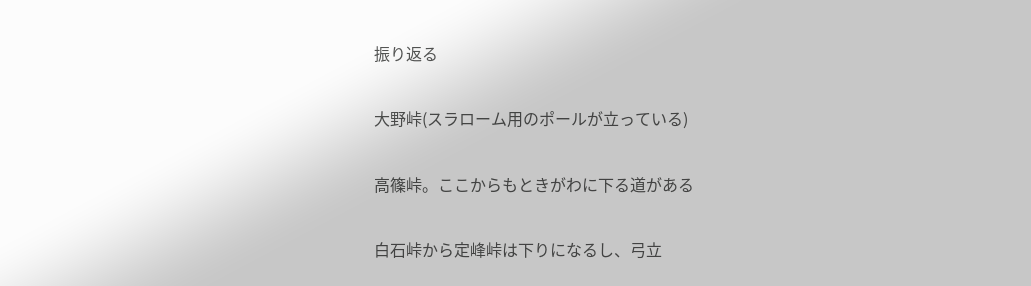振り返る

大野峠(スラローム用のポールが立っている)

高篠峠。ここからもときがわに下る道がある

白石峠から定峰峠は下りになるし、弓立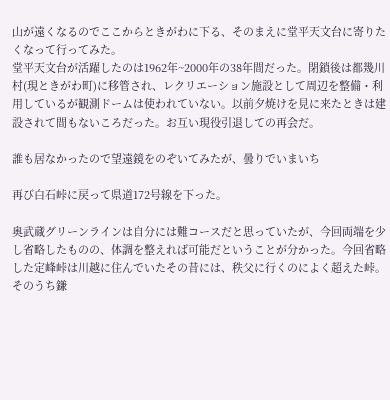山が遠くなるのでここからときがわに下る、そのまえに堂平天文台に寄りたくなって行ってみた。
堂平天文台が活躍したのは1962年~2000年の38年間だった。閉鎖後は都幾川村(現ときがわ町)に移管され、レクリエーション施設として周辺を整備・利用しているが観測ドームは使われていない。以前夕焼けを見に来たときは建設されて間もないころだった。お互い現役引退しての再会だ。

誰も居なかったので望遠鏡をのぞいてみたが、曇りでいまいち

再び白石峠に戻って県道172号線を下った。

奥武蔵グリーンラインは自分には難コースだと思っていたが、今回両端を少し省略したものの、体調を整えれば可能だということが分かった。今回省略した定峰峠は川越に住んでいたその昔には、秩父に行くのによく超えた峠。そのうち鎌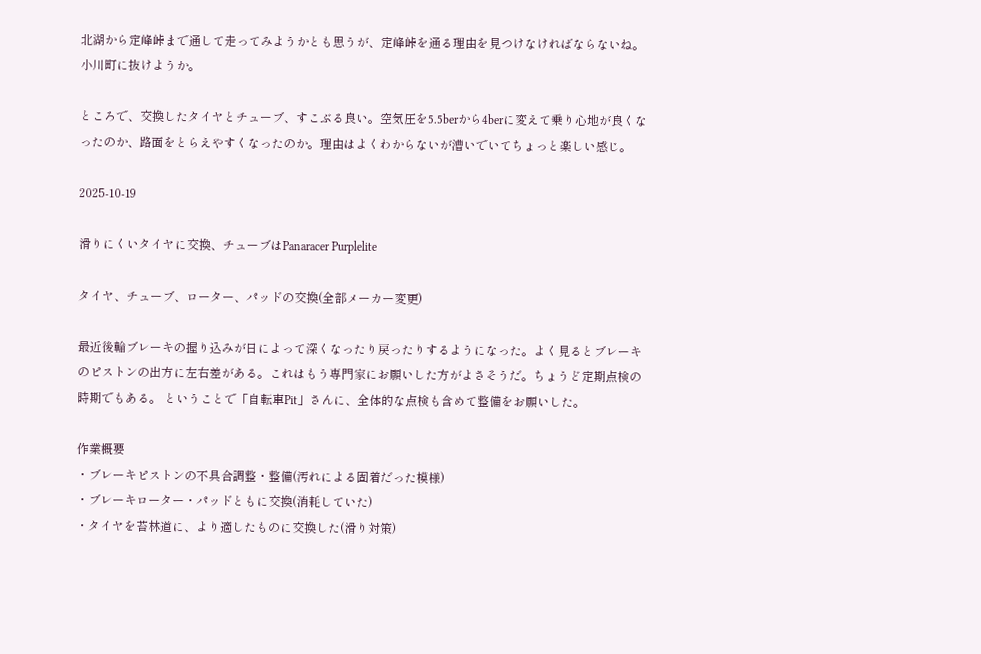北湖から定峰峠まで通して走ってみようかとも思うが、定峰峠を通る理由を見つけなければならないね。小川町に抜けようか。

ところで、交換したタイヤとチューブ、すこぶる良い。空気圧を5.5berから4berに変えて乗り心地が良くなったのか、路面をとらえやすくなったのか。理由はよくわからないが漕いでいてちょっと楽しい感じ。

2025-10-19

滑りにくいタイヤに交換、チューブはPanaracer Purplelite

タイヤ、チューブ、ローター、パッドの交換(全部メーカー変更)

最近後輪ブレーキの握り込みが日によって深くなったり戻ったりするようになった。よく見るとブレーキのピストンの出方に左右差がある。これはもう専門家にお願いした方がよさそうだ。ちょうど定期点検の時期でもある。 ということで「自転車Pit」さんに、全体的な点検も含めて整備をお願いした。

作業概要
・ブレーキピストンの不具合調整・整備(汚れによる固着だった模様)
・ブレーキローター・パッドともに交換(消耗していた)
・タイヤを苔林道に、より適したものに交換した(滑り対策)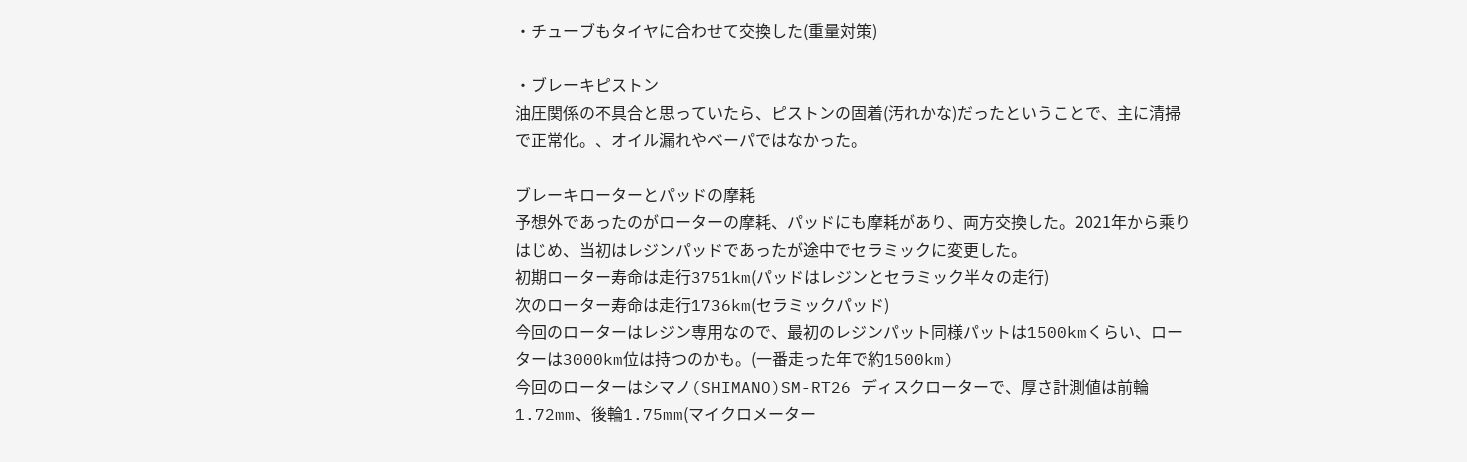・チューブもタイヤに合わせて交換した(重量対策)

・ブレーキピストン
油圧関係の不具合と思っていたら、ピストンの固着(汚れかな)だったということで、主に清掃で正常化。、オイル漏れやベーパではなかった。

ブレーキローターとパッドの摩耗
予想外であったのがローターの摩耗、パッドにも摩耗があり、両方交換した。2021年から乘りはじめ、当初はレジンパッドであったが途中でセラミックに変更した。
初期ローター寿命は走行3751km(パッドはレジンとセラミック半々の走行)
次のローター寿命は走行1736km(セラミックパッド)
今回のローターはレジン専用なので、最初のレジンパット同様パットは1500kmくらい、ローターは3000km位は持つのかも。(一番走った年で約1500km)
今回のローターはシマノ(SHIMANO)SM-RT26 ディスクローターで、厚さ計測値は前輪1.72mm、後輪1.75mm(マイクロメーター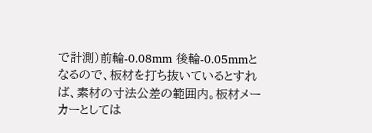で計測)前輪-0.08mm 後輪-0.05mmとなるので、板材を打ち抜いているとすれば、素材の寸法公差の範囲内。板材メーカーとしては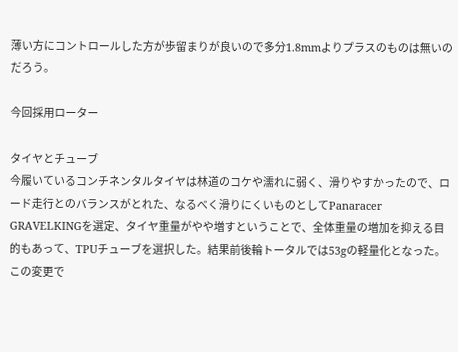薄い方にコントロールした方が歩留まりが良いので多分1.8mmよりプラスのものは無いのだろう。

今回採用ローター

タイヤとチューブ
今履いているコンチネンタルタイヤは林道のコケや濡れに弱く、滑りやすかったので、ロード走行とのバランスがとれた、なるべく滑りにくいものとしてPanaracer GRAVELKINGを選定、タイヤ重量がやや増すということで、全体重量の増加を抑える目的もあって、TPUチューブを選択した。結果前後輪トータルでは53gの軽量化となった。この変更で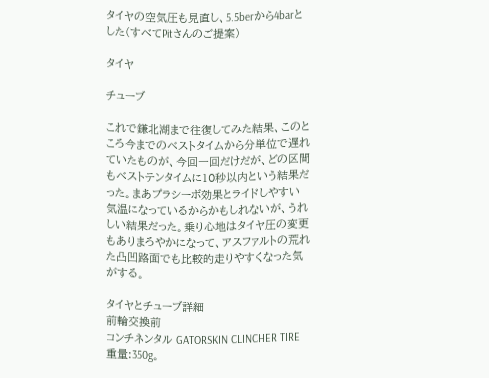タイヤの空気圧も見直し、5.5berから4barとした(すべてPitさんのご提案)

タイヤ

チューブ

これで鎌北湖まで往復してみた結果、このところ今までのベストタイムから分単位で遅れていたものが、今回一回だけだが、どの区間もベストテンタイムに10秒以内という結果だった。まあプラシーボ効果とライドしやすい気温になっているからかもしれないが、うれしい結果だった。乗り心地はタイヤ圧の変更もありまろやかになって、アスファルトの荒れた凸凹路面でも比較的走りやすくなった気がする。

タイヤとチューブ詳細
前輪交換前
コンチネンタル GATORSKIN CLINCHER TIRE  重量:350g。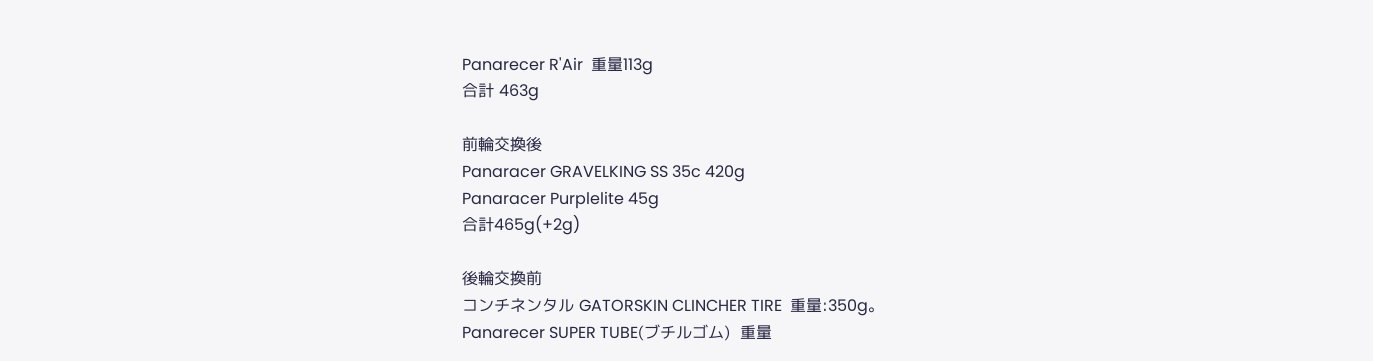Panarecer R'Air  重量113g
合計 463g

前輪交換後
Panaracer GRAVELKING SS 35c 420g
Panaracer Purplelite 45g
合計465g(+2g)

後輪交換前
コンチネンタル GATORSKIN CLINCHER TIRE  重量:350g。
Panarecer SUPER TUBE(ブチルゴム)  重量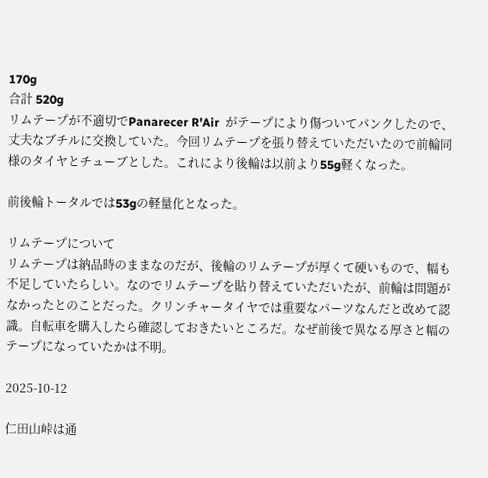170g
合計 520g
リムテープが不適切でPanarecer R'Air  がテープにより傷ついてパンクしたので、丈夫なブチルに交換していた。今回リムテープを張り替えていただいたので前輪同様のタイヤとチューブとした。これにより後輪は以前より55g軽くなった。

前後輪トータルでは53gの軽量化となった。

リムテープについて
リムテープは納品時のままなのだが、後輪のリムテープが厚くて硬いもので、幅も不足していたらしい。なのでリムテープを貼り替えていただいたが、前輪は問題がなかったとのことだった。クリンチャータイヤでは重要なパーツなんだと改めて認識。自転車を購入したら確認しておきたいところだ。なぜ前後で異なる厚さと幅のテープになっていたかは不明。

2025-10-12

仁田山峠は通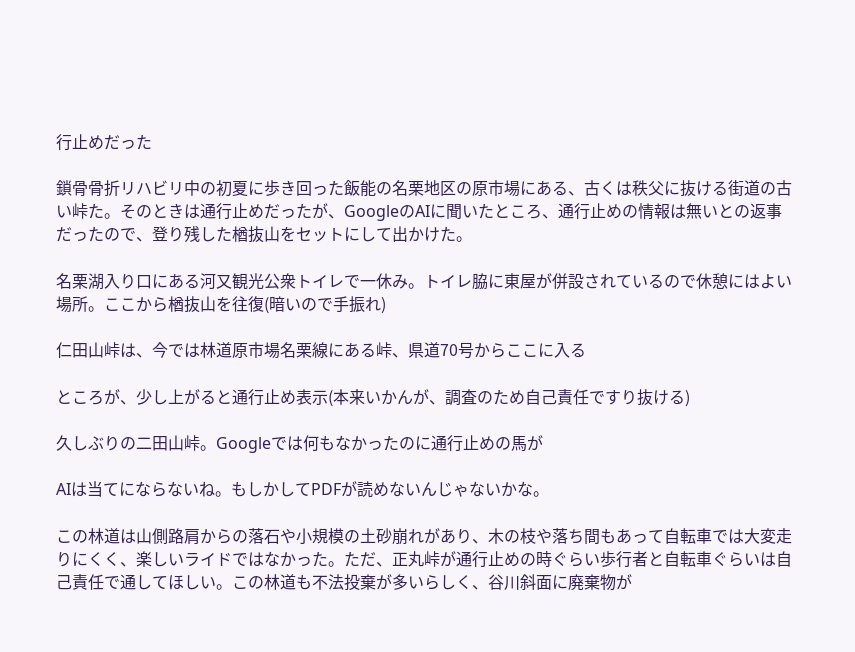行止めだった

鎖骨骨折リハビリ中の初夏に歩き回った飯能の名栗地区の原市場にある、古くは秩父に抜ける街道の古い峠た。そのときは通行止めだったが、GoogleのAIに聞いたところ、通行止めの情報は無いとの返事だったので、登り残した楢抜山をセットにして出かけた。

名栗湖入り口にある河又観光公衆トイレで一休み。トイレ脇に東屋が併設されているので休憩にはよい場所。ここから楢抜山を往復(暗いので手振れ)

仁田山峠は、今では林道原市場名栗線にある峠、県道70号からここに入る

ところが、少し上がると通行止め表示(本来いかんが、調査のため自己責任ですり抜ける)

久しぶりの二田山峠。Googleでは何もなかったのに通行止めの馬が

AIは当てにならないね。もしかしてPDFが読めないんじゃないかな。

この林道は山側路肩からの落石や小規模の土砂崩れがあり、木の枝や落ち間もあって自転車では大変走りにくく、楽しいライドではなかった。ただ、正丸峠が通行止めの時ぐらい歩行者と自転車ぐらいは自己責任で通してほしい。この林道も不法投棄が多いらしく、谷川斜面に廃棄物が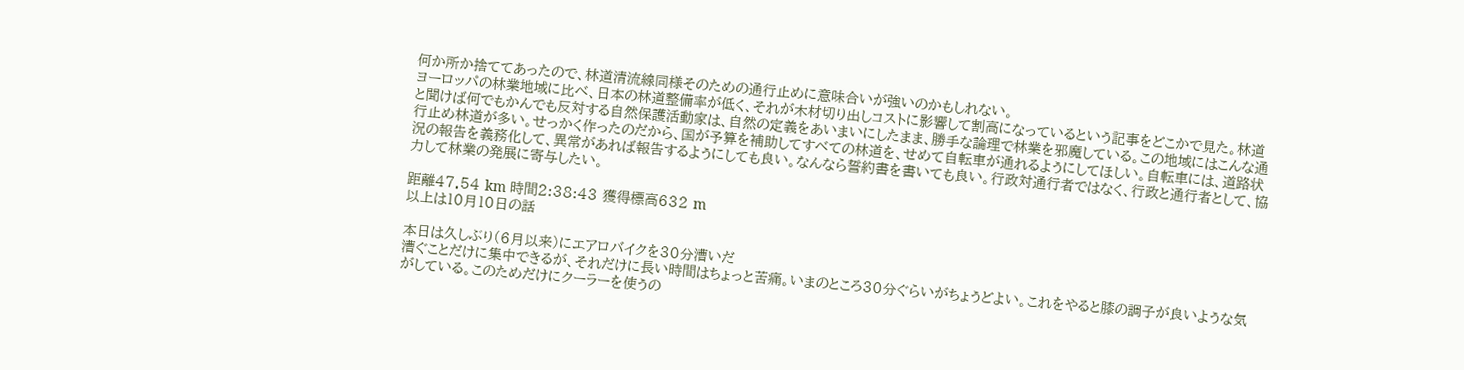何か所か捨ててあったので、林道清流線同様そのための通行止めに意味合いが強いのかもしれない。
ヨーロッパの林業地域に比べ、日本の林道整備率が低く、それが木材切り出しコストに影響して割高になっているという記事をどこかで見た。林道と聞けば何でもかんでも反対する自然保護活動家は、自然の定義をあいまいにしたまま、勝手な論理で林業を邪魔している。この地域にはこんな通行止め林道が多い。せっかく作ったのだから、国が予算を補助してすべての林道を、せめて自転車が通れるようにしてほしい。自転車には、道路状況の報告を義務化して、異常があれば報告するようにしても良い。なんなら誓約書を書いても良い。行政対通行者ではなく、行政と通行者として、協力して林業の発展に寄与したい。

距離47.54 km 時間2:38:43 獲得標高632 m
以上は10月10日の話

本日は久しぶり(6月以来)にエアロバイクを30分漕いだ
漕ぐことだけに集中できるが、それだけに長い時間はちょっと苦痛。いまのところ30分ぐらいがちょうどよい。これをやると膝の調子が良いような気がしている。このためだけにクーラーを使うの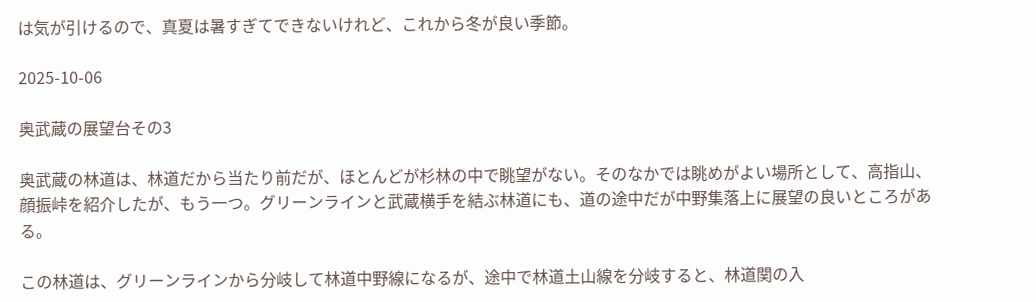は気が引けるので、真夏は暑すぎてできないけれど、これから冬が良い季節。

2025-10-06

奥武蔵の展望台その3

奥武蔵の林道は、林道だから当たり前だが、ほとんどが杉林の中で眺望がない。そのなかでは眺めがよい場所として、高指山、顔振峠を紹介したが、もう一つ。グリーンラインと武蔵横手を結ぶ林道にも、道の途中だが中野集落上に展望の良いところがある。

この林道は、グリーンラインから分岐して林道中野線になるが、途中で林道土山線を分岐すると、林道関の入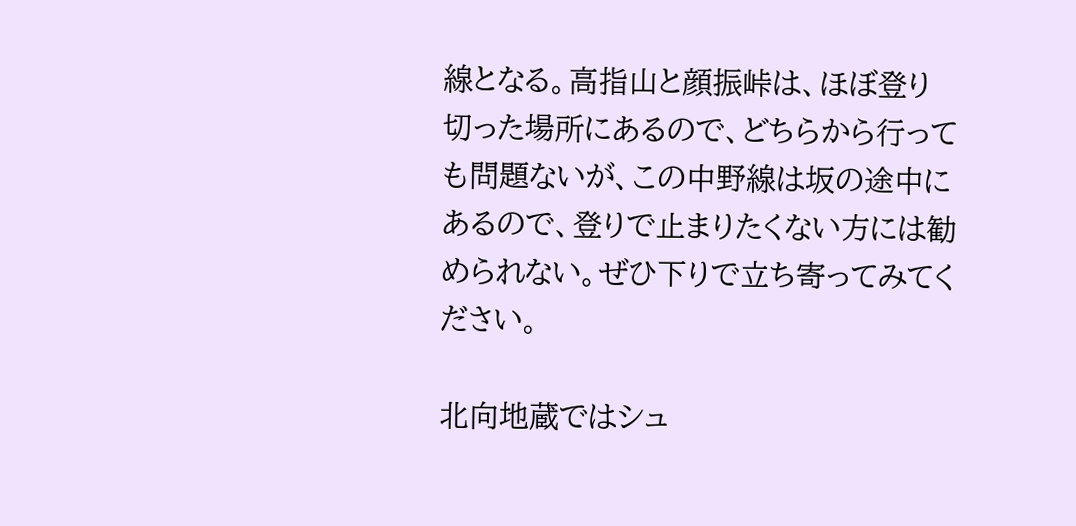線となる。高指山と顔振峠は、ほぼ登り切った場所にあるので、どちらから行っても問題ないが、この中野線は坂の途中にあるので、登りで止まりたくない方には勧められない。ぜひ下りで立ち寄ってみてください。

北向地蔵ではシュ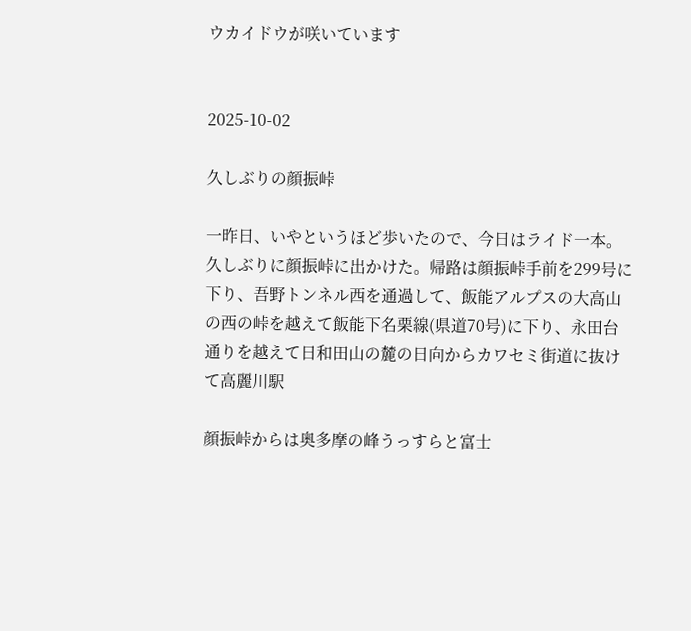ウカイドウが咲いています


2025-10-02

久しぶりの顔振峠

一昨日、いやというほど歩いたので、今日はライド一本。久しぶりに顔振峠に出かけた。帰路は顔振峠手前を299号に下り、吾野トンネル西を通過して、飯能アルプスの大高山の西の峠を越えて飯能下名栗線(県道70号)に下り、永田台通りを越えて日和田山の麓の日向からカワセミ街道に抜けて高麗川駅

顔振峠からは奥多摩の峰うっすらと富士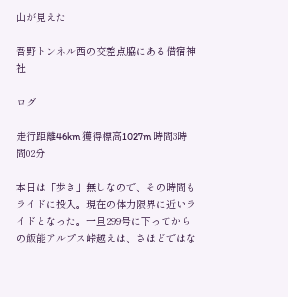山が見えた

吾野トンネル西の交差点脇にある借宿神社

ログ

走行距離46km 獲得標高1027m 時間3時間02分

本日は「歩き」無しなので、その時間もライドに投入。現在の体力限界に近いライドとなった。一旦299号に下ってからの飯能アルプス峠越えは、さほどではな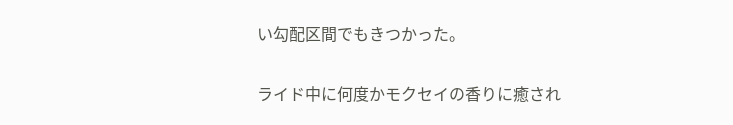い勾配区間でもきつかった。

ライド中に何度かモクセイの香りに癒され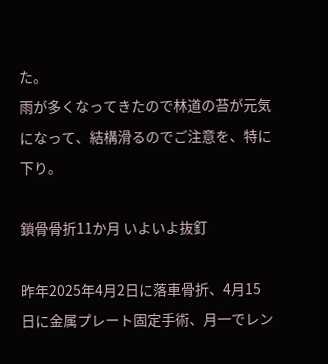た。
雨が多くなってきたので林道の苔が元気になって、結構滑るのでご注意を、特に下り。

鎖骨骨折11か月 いよいよ抜釘

昨年2025年4月2日に落車骨折、4月15日に金属プレート固定手術、月一でレン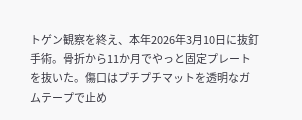トゲン観察を終え、本年2026年3月10日に抜釘手術。骨折から11か月でやっと固定プレートを抜いた。傷口はプチプチマットを透明なガムテープで止め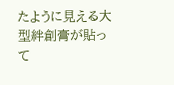たように見える大型絆創膏が貼って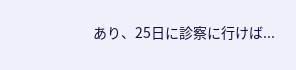あり、25日に診察に行けば...